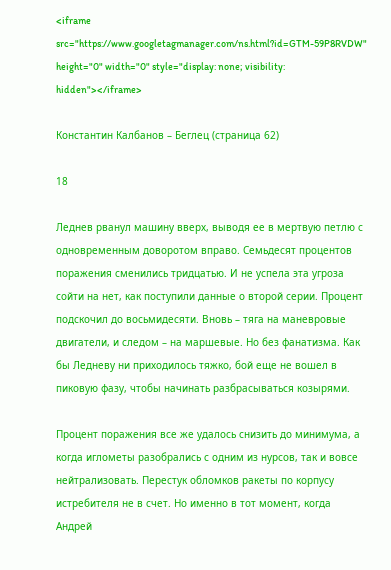<iframe src="https://www.googletagmanager.com/ns.html?id=GTM-59P8RVDW" height="0" width="0" style="display: none; visibility: hidden"></iframe>

Константин Калбанов – Беглец (страница 62)

18

Леднев рванул машину вверх, выводя ее в мертвую петлю с одновременным доворотом вправо. Семьдесят процентов поражения сменились тридцатью. И не успела эта угроза сойти на нет, как поступили данные о второй серии. Процент подскочил до восьмидесяти. Вновь – тяга на маневровые двигатели, и следом – на маршевые. Но без фанатизма. Как бы Ледневу ни приходилось тяжко, бой еще не вошел в пиковую фазу, чтобы начинать разбрасываться козырями.

Процент поражения все же удалось снизить до минимума, а когда иглометы разобрались с одним из нурсов, так и вовсе нейтрализовать. Перестук обломков ракеты по корпусу истребителя не в счет. Но именно в тот момент, когда Андрей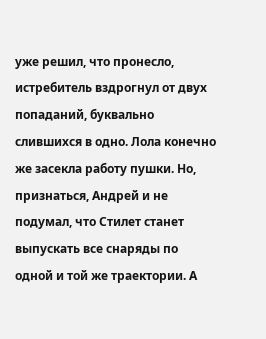уже решил, что пронесло, истребитель вздрогнул от двух попаданий, буквально слившихся в одно. Лола конечно же засекла работу пушки. Но, признаться, Андрей и не подумал, что Стилет станет выпускать все снаряды по одной и той же траектории. А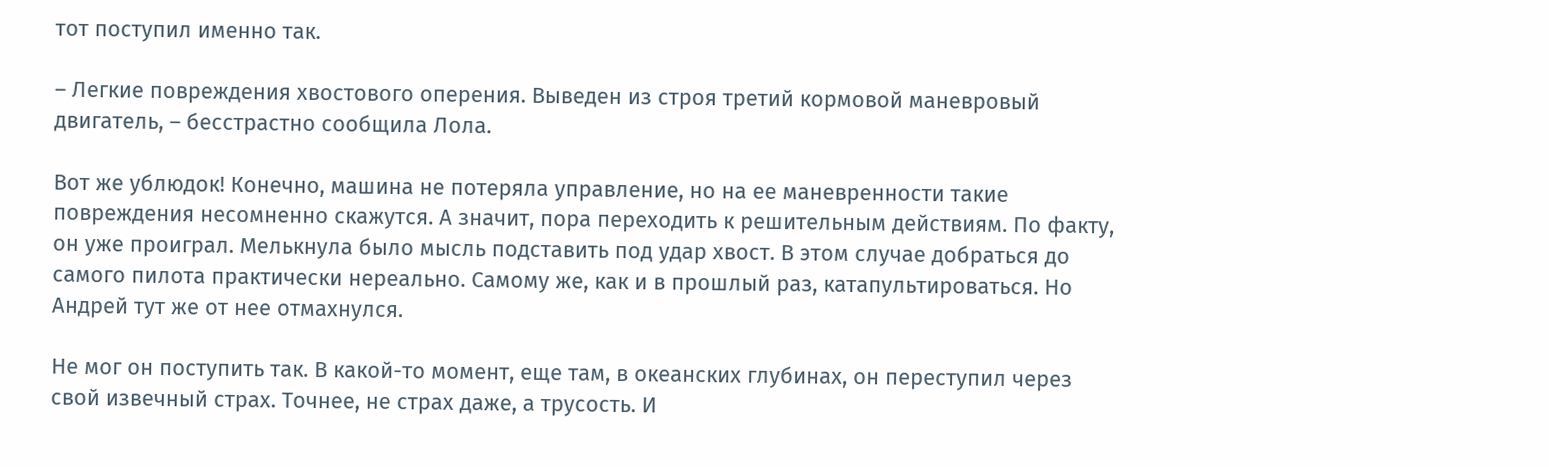тот поступил именно так.

– Легкие повреждения хвостового оперения. Выведен из строя третий кормовой маневровый двигатель, – бесстрастно сообщила Лола.

Вот же ублюдок! Конечно, машина не потеряла управление, но на ее маневренности такие повреждения несомненно скажутся. А значит, пора переходить к решительным действиям. По факту, он уже проиграл. Мелькнула было мысль подставить под удар хвост. В этом случае добраться до самого пилота практически нереально. Самому же, как и в прошлый раз, катапультироваться. Но Андрей тут же от нее отмахнулся.

Не мог он поступить так. В какой-то момент, еще там, в океанских глубинах, он переступил через свой извечный страх. Точнее, не страх даже, а трусость. И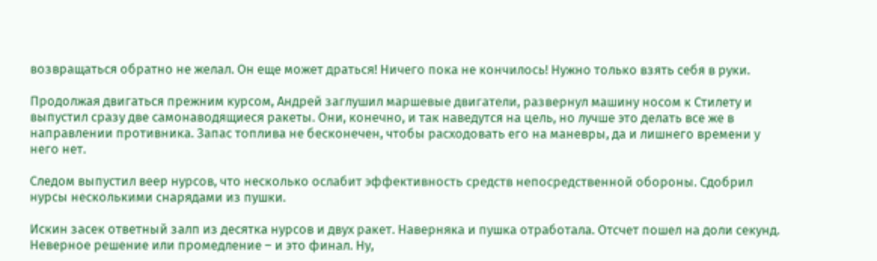возвращаться обратно не желал. Он еще может драться! Ничего пока не кончилось! Нужно только взять себя в руки.

Продолжая двигаться прежним курсом, Андрей заглушил маршевые двигатели, развернул машину носом к Стилету и выпустил сразу две самонаводящиеся ракеты. Они, конечно, и так наведутся на цель, но лучше это делать все же в направлении противника. Запас топлива не бесконечен, чтобы расходовать его на маневры, да и лишнего времени у него нет.

Следом выпустил веер нурсов, что несколько ослабит эффективность средств непосредственной обороны. Сдобрил нурсы несколькими снарядами из пушки.

Искин засек ответный залп из десятка нурсов и двух ракет. Наверняка и пушка отработала. Отсчет пошел на доли секунд. Неверное решение или промедление – и это финал. Ну,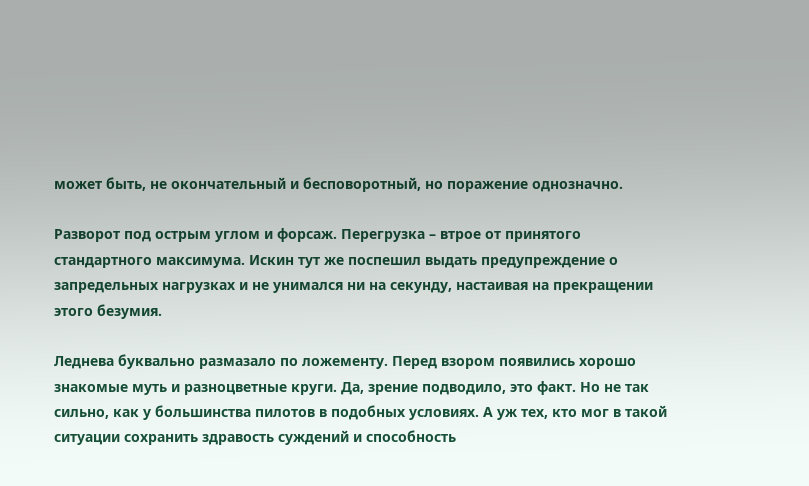может быть, не окончательный и бесповоротный, но поражение однозначно.

Разворот под острым углом и форсаж. Перегрузка – втрое от принятого стандартного максимума. Искин тут же поспешил выдать предупреждение о запредельных нагрузках и не унимался ни на секунду, настаивая на прекращении этого безумия.

Леднева буквально размазало по ложементу. Перед взором появились хорошо знакомые муть и разноцветные круги. Да, зрение подводило, это факт. Но не так сильно, как у большинства пилотов в подобных условиях. А уж тех, кто мог в такой ситуации сохранить здравость суждений и способность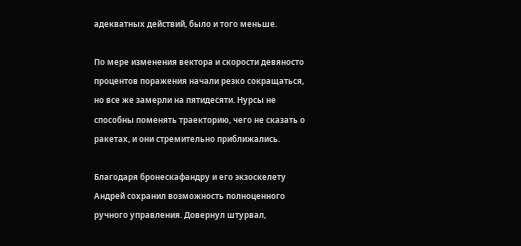адекватных действий, было и того меньше.

По мере изменения вектора и скорости девяносто процентов поражения начали резко сокращаться, но все же замерли на пятидесяти. Нурсы не способны поменять траекторию, чего не сказать о ракетах, и они стремительно приближались.

Благодаря бронескафандру и его экзоскелету Андрей сохранил возможность полноценного ручного управления. Довернул штурвал,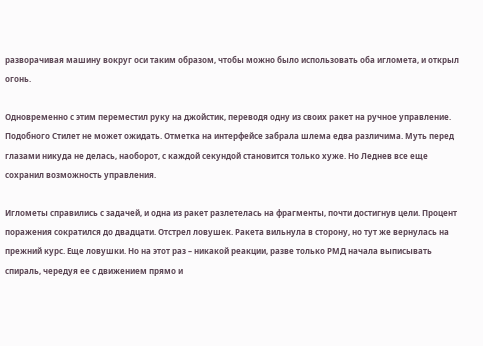разворачивая машину вокруг оси таким образом, чтобы можно было использовать оба игломета, и открыл огонь.

Одновременно с этим переместил руку на джойстик, переводя одну из своих ракет на ручное управление. Подобного Стилет не может ожидать. Отметка на интерфейсе забрала шлема едва различима. Муть перед глазами никуда не делась, наоборот, с каждой секундой становится только хуже. Но Леднев все еще сохранил возможность управления.

Иглометы справились с задачей, и одна из ракет разлетелась на фрагменты, почти достигнув цели. Процент поражения сократился до двадцати. Отстрел ловушек. Ракета вильнула в сторону, но тут же вернулась на прежний курс. Еще ловушки. Но на этот раз – никакой реакции, разве только РМД начала выписывать спираль, чередуя ее с движением прямо и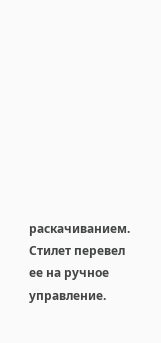раскачиванием. Стилет перевел ее на ручное управление.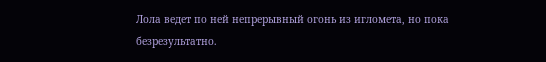Лола ведет по ней непрерывный огонь из игломета, но пока безрезультатно.